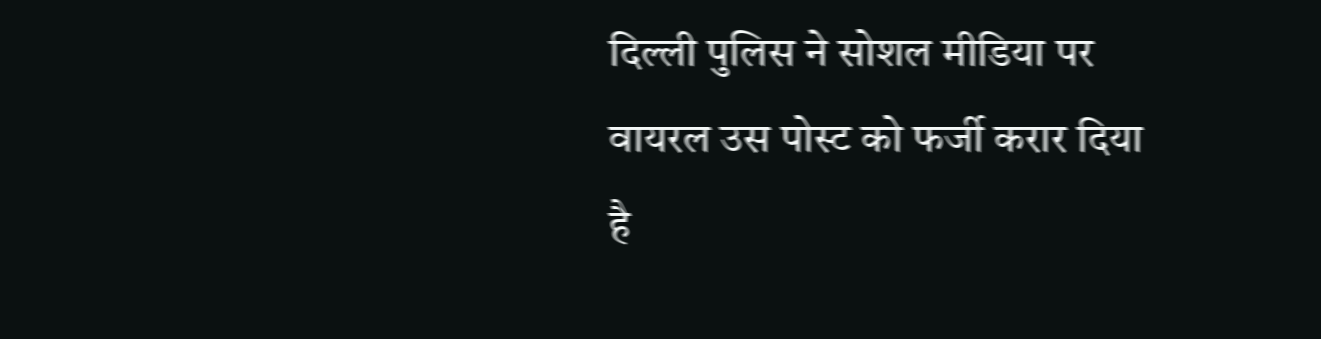दिल्ली पुलिस ने सोशल मीडिया पर वायरल उस पोस्ट को फर्जी करार दिया है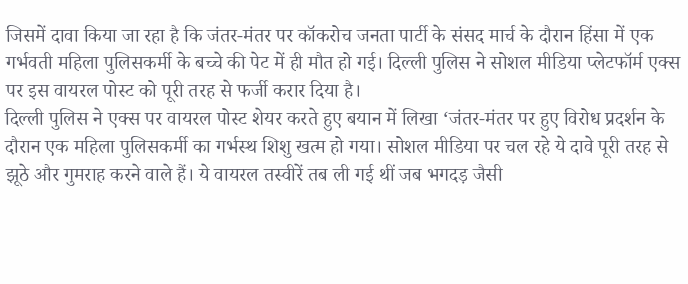जिसमें दावा किया जा रहा है कि जंतर-मंतर पर कॉकरोच जनता पार्टी के संसद मार्च के दौरान हिंसा में एक गर्भवती महिला पुलिसकर्मी के बच्चे की पेट में ही मौत हो गई। दिल्ली पुलिस ने सोशल मीडिया प्लेटफॉर्म एक्स पर इस वायरल पोस्ट को पूरी तरह से फर्जी करार दिया है।
दिल्ली पुलिस ने एक्स पर वायरल पोस्ट शेयर करते हुए बयान में लिखा ‘जंतर-मंतर पर हुए विरोध प्रदर्शन के दौरान एक महिला पुलिसकर्मी का गर्भस्थ शिशु खत्म हो गया। सोशल मीडिया पर चल रहे ये दावे पूरी तरह से झूठे और गुमराह करने वाले हैं। ये वायरल तस्वीरें तब ली गई थीं जब भगदड़ जैसी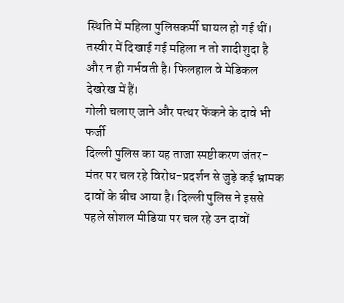स्थिति में महिला पुलिसकर्मी घायल हो गई थीं। तस्वीर में दिखाई गई महिला न तो शादीशुदा है और न ही गर्भवती है। फिलहाल वे मेडिकल देखरेख में हैं।
गोली चलाए जाने और पत्थर फेंकने के दावे भी फर्जी
दिल्ली पुलिस का यह ताजा स्पष्टीकरण जंतर-मंतर पर चल रहे विरोध-प्रदर्शन से जुड़े कई भ्रामक दावों के बीच आया है। दिल्ली पुलिस ने इससे पहले सोशल मीडिया पर चल रहे उन दावों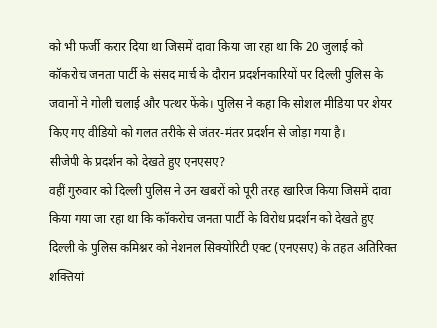को भी फर्जी करार दिया था जिसमें दावा किया जा रहा था कि 20 जुलाई को कॉकरोच जनता पार्टी के संसद मार्च के दौरान प्रदर्शनकारियों पर दिल्ली पुलिस के जवानों ने गोली चलाई और पत्थर फेंके। पुलिस ने कहा कि सोशल मीडिया पर शेयर किए गए वीडियो को गलत तरीके से जंतर-मंतर प्रदर्शन से जोड़ा गया है।
सीजेपी के प्रदर्शन को देखते हुए एनएसए?
वहीं गुरुवार को दिल्ली पुलिस ने उन खबरों को पूरी तरह खारिज किया जिसमें दावा किया गया जा रहा था कि कॉकरोच जनता पार्टी के विरोध प्रदर्शन को देखते हुए दिल्ली के पुलिस कमिश्नर को नेशनल सिक्योरिटी एक्ट (एनएसए) के तहत अतिरिक्त शक्तियां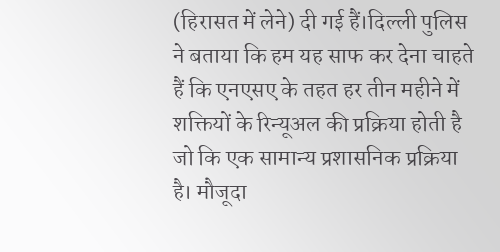(हिरासत में लेने) दी गई हैं।दिल्ली पुलिस ने बताया कि हम यह साफ कर देना चाहते हैं कि एनएसए के तहत हर तीन महीने में शक्तियों के रिन्यूअल की प्रक्रिया होती है जो कि एक सामान्य प्रशासनिक प्रक्रिया है। मौजूदा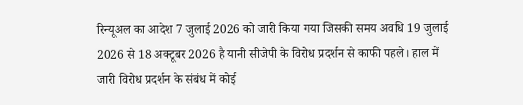रिन्यूअल का आदेश 7 जुलाई 2026 को जारी किया गया जिसकी समय अवधि 19 जुलाई 2026 से 18 अक्टूबर 2026 है यानी सीजेपी के विरोध प्रदर्शन से काफी पहले। हाल में जारी विरोध प्रदर्शन के संबंध में कोई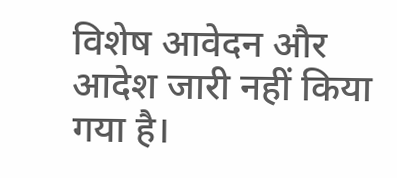विशेष आवेदन और आदेश जारी नहीं किया गया है।